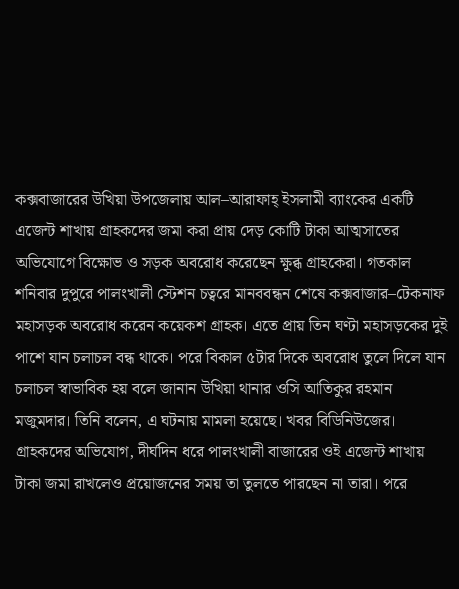কক্সবাজারের উখিয়া উপজেলায় আল–আরাফাহ্ ইসলামী ব্যাংকের একটি এজেন্ট শাখায় গ্রাহকদের জমা করা প্রায় দেড় কোটি টাকা আত্মসাতের অভিযোগে বিক্ষোভ ও সড়ক অবরোধ করেছেন ক্ষুব্ধ গ্রাহকেরা। গতকাল শনিবার দুপুরে পালংখালী স্টেশন চত্বরে মানববন্ধন শেষে কক্সবাজার–টেকনাফ মহাসড়ক অবরোধ করেন কয়েকশ গ্রাহক। এতে প্রায় তিন ঘণ্টা মহাসড়কের দুই পাশে যান চলাচল বন্ধ থাকে। পরে বিকাল ৫টার দিকে অবরোধ তুলে দিলে যান চলাচল স্বাভাবিক হয় বলে জানান উখিয়া থানার ওসি আতিকুর রহমান মজুমদার। তিনি বলেন, এ ঘটনায় মামলা হয়েছে। খবর বিডিনিউজের।
গ্রাহকদের অভিযোগ, দীর্ঘদিন ধরে পালংখালী বাজারের ওই এজেন্ট শাখায় টাকা জমা রাখলেও প্রয়োজনের সময় তা তুলতে পারছেন না তারা। পরে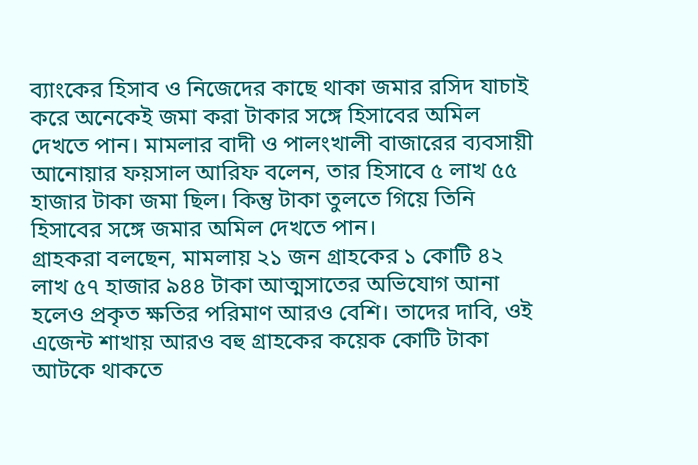ব্যাংকের হিসাব ও নিজেদের কাছে থাকা জমার রসিদ যাচাই করে অনেকেই জমা করা টাকার সঙ্গে হিসাবের অমিল দেখতে পান। মামলার বাদী ও পালংখালী বাজারের ব্যবসায়ী আনোয়ার ফয়সাল আরিফ বলেন, তার হিসাবে ৫ লাখ ৫৫ হাজার টাকা জমা ছিল। কিন্তু টাকা তুলতে গিয়ে তিনি হিসাবের সঙ্গে জমার অমিল দেখতে পান।
গ্রাহকরা বলছেন, মামলায় ২১ জন গ্রাহকের ১ কোটি ৪২ লাখ ৫৭ হাজার ৯৪৪ টাকা আত্মসাতের অভিযোগ আনা হলেও প্রকৃত ক্ষতির পরিমাণ আরও বেশি। তাদের দাবি, ওই এজেন্ট শাখায় আরও বহু গ্রাহকের কয়েক কোটি টাকা আটকে থাকতে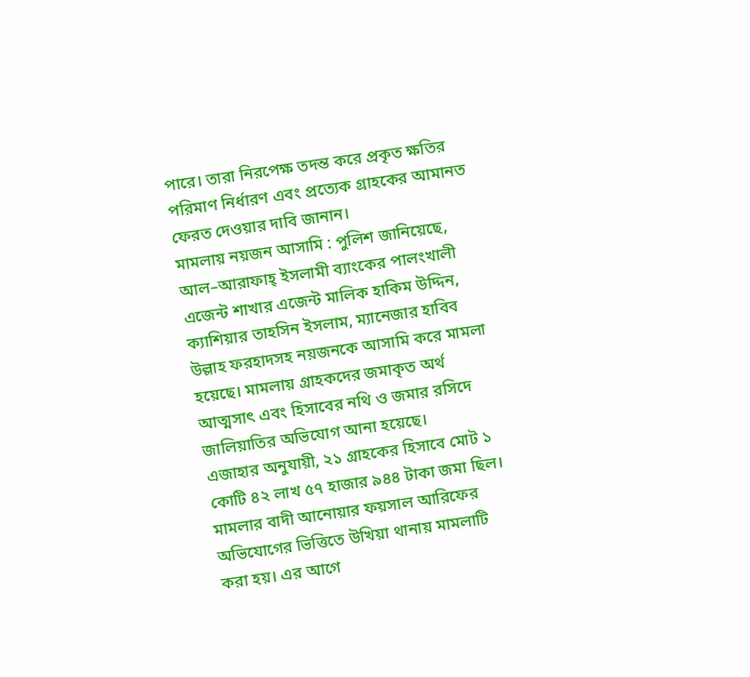পারে। তারা নিরপেক্ষ তদন্ত করে প্রকৃত ক্ষতির পরিমাণ নির্ধারণ এবং প্রত্যেক গ্রাহকের আমানত ফেরত দেওয়ার দাবি জানান।
মামলায় নয়জন আসামি : পুলিশ জানিয়েছে, আল–আরাফাহ্ ইসলামী ব্যাংকের পালংখালী এজেন্ট শাখার এজেন্ট মালিক হাকিম উদ্দিন, ক্যাশিয়ার তাহসিন ইসলাম, ম্যানেজার হাবিব উল্লাহ ফরহাদসহ নয়জনকে আসামি করে মামলা হয়েছে। মামলায় গ্রাহকদের জমাকৃত অর্থ আত্মসাৎ এবং হিসাবের নথি ও জমার রসিদে জালিয়াতির অভিযোগ আনা হয়েছে।
এজাহার অনুযায়ী, ২১ গ্রাহকের হিসাবে মোট ১ কোটি ৪২ লাখ ৫৭ হাজার ৯৪৪ টাকা জমা ছিল। মামলার বাদী আনোয়ার ফয়সাল আরিফের অভিযোগের ভিত্তিতে উখিয়া থানায় মামলাটি করা হয়। এর আগে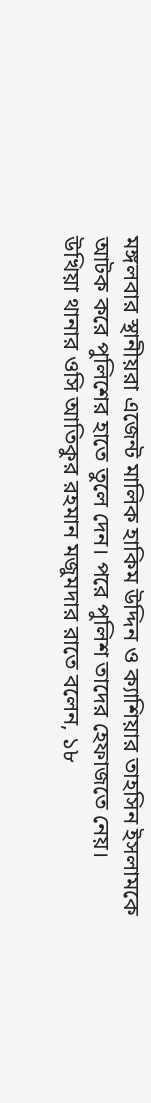মঙ্গলবার স্থানীয়রা এজেন্ট মালিক হাকিম উদ্দিন ও ক্যাশিয়ার তাহসিন ইসলামকে আটক করে পুলিশের হাতে তুলে দেন। পরে পুলিশ তাদের হেফাজতে নেয়।
উখিয়া থানার ওসি আতিকুর রহমান মজুমদার রাতে বলেন, ১৮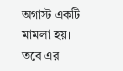অগাস্ট একটি মামলা হয়। তবে এর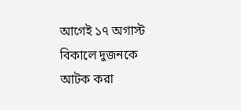আগেই ১৭ অগাস্ট বিকালে দুজনকে আটক করা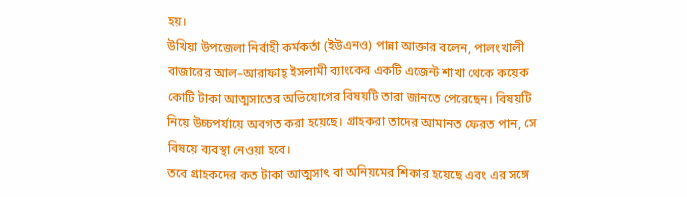হয়।
উখিয়া উপজেলা নির্বাহী কর্মকর্তা (ইউএনও) পান্না আক্তার বলেন, পালংখালী বাজারের আল–আরাফাহ্ ইসলামী ব্যাংকের একটি এজেন্ট শাখা থেকে কয়েক কোটি টাকা আত্মসাতের অভিযোগের বিষয়টি তারা জানতে পেরেছেন। বিষয়টি নিয়ে উচ্চপর্যায়ে অবগত করা হয়েছে। গ্রাহকরা তাদের আমানত ফেরত পান, সে বিষয়ে ব্যবস্থা নেওয়া হবে।
তবে গ্রাহকদের কত টাকা আত্মসাৎ বা অনিয়মের শিকার হয়েছে এবং এর সঙ্গে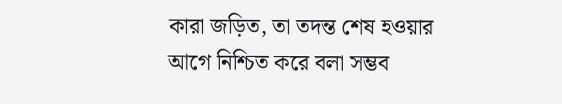কারা জড়িত, তা তদন্ত শেষ হওয়ার আগে নিশ্চিত করে বলা সম্ভব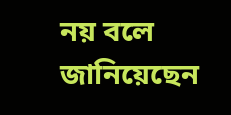নয় বলে জানিয়েছেন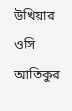উখিয়ার ওসি আতিকুর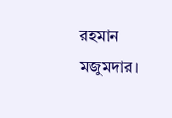রহমান মজুমদার।